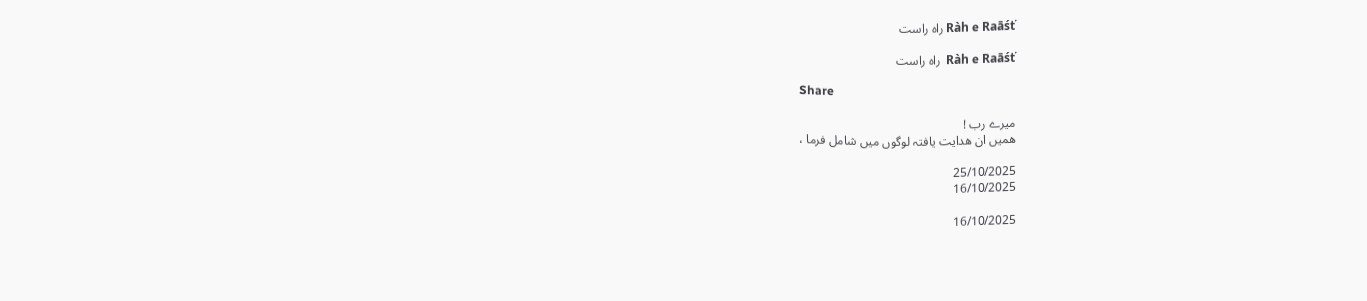Ràh e Raāśť راہ راست

Ràh e Raāśť  راہ راست

Share

میرے رب !
همیں ان هدایت یافتہ لوگوں میں شامل فرما ،

25/10/2025
16/10/2025

16/10/2025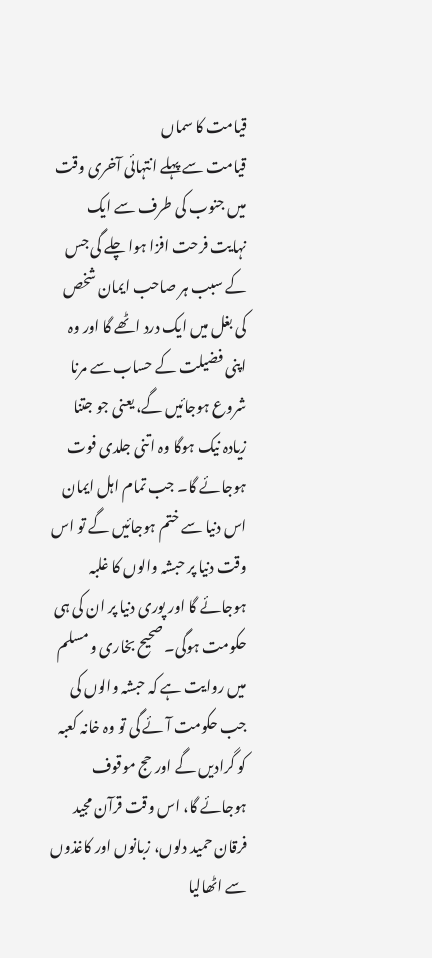قیامت کا سماں
قیامت سے پہلے انتہائی آخری وقت میں جنوب کی طرف سے ایک نہایت فرحت افزا ہوا چلے گی جس کے سبب ہر صاحب ایمان شخص کی بغل میں ایک درد اٹھے گا اور وہ اپنی فضیلت کے حساب سے مرنا شروع ہوجائیں گے، یعنی جو جتنا زیادہ نیک ہوگا وہ اتنی جلدی فوت ہوجائے گا۔ جب تمام اہل ایمان اس دنیا سے ختم ہوجائیں گے تو اس وقت دنیا پر حبشہ والوں کا غلبہ ہوجائے گا اور پوری دنیا پر ان کی ہی حکومت ہوگی۔ صحیح بخاری و مسلم میں روایت ہے کہ حبشہ والوں کی جب حکومت آئے گی تو وہ خانہ کعبہ کو گرادیں گے اور حج موقوف ہوجائے گا، اس وقت قرآن مجید فرقان حمید دلوں، زبانوں اور کاغذوں سے اٹھالیا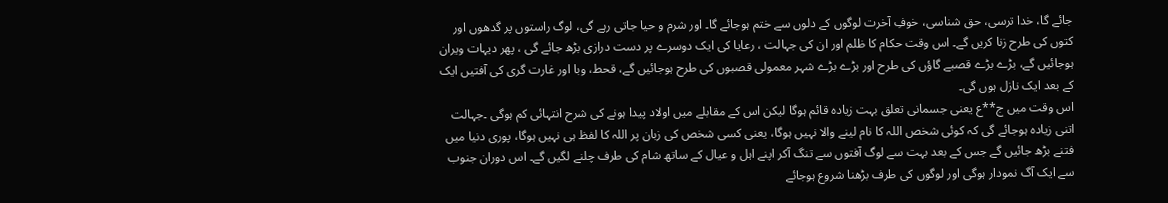جائے گا، خدا ترسی، حق شناسی، خوفِ آخرت لوگوں کے دلوں سے ختم ہوجائے گا۔ اور شرم و حیا جاتی رہے گی، لوگ راستوں پر گدھوں اور کتوں کی طرح زنا کریں گے۔ اس وقت حکام کا ظلم اور ان کی جہالت ، رعایا کی ایک دوسرے پر دست درازی بڑھ جائے گی ، پھر دیہات ویران ہوجائیں گے، بڑے بڑے قصبے گاؤں کی طرح اور بڑے بڑے شہر معمولی قصبوں کی طرح ہوجائیں گے، قحط، وبا اور غارت گری کی آفتیں ایک کے بعد ایک نازل ہوں گی۔
اس وقت میں ج**ع یعنی جسمانی تعلق بہت زیادہ قائم ہوگا لیکن اس کے مقابلے میں اولاد پیدا ہونے کی شرح انتہائی کم ہوگی ۔جہالت اتنی زیادہ ہوجائے گی کہ کوئی شخص اللہ کا نام لینے والا نہیں ہوگا، یعنی کسی شخص کی زبان پر اللہ کا لفظ ہی نہیں ہوگا، پوری دنیا میں فتنے بڑھ جائیں گے جس کے بعد بہت سے لوگ آفتوں سے تنگ آکر اپنے اہل و عیال کے ساتھ شام کی طرف چلنے لگیں گے۔ اس دوران جنوب سے ایک آگ نمودار ہوگی اور لوگوں کی طرف بڑھنا شروع ہوجائے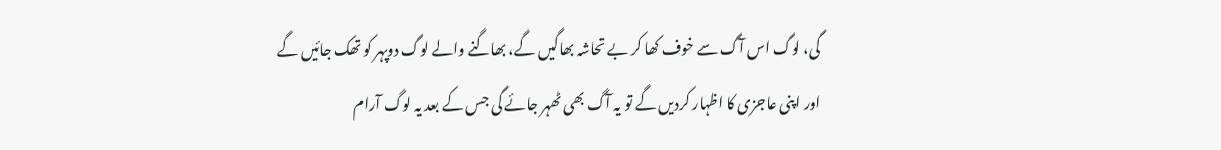گی، لوگ اس آگ سے خوف کھا کر بے تحاشہ بھاگیں گے، بھاگنے والے لوگ دوپہر کو تھک جائیں گے اور اپنی عاجزی کا اظہار کردیں گے تو یہ آگ بھی ٹھہر جائے گی جس کے بعد یہ لوگ آرام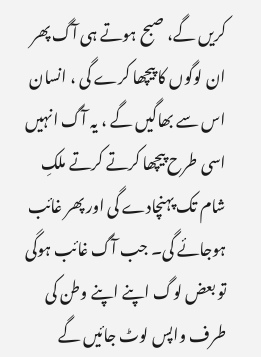کریں گے، صبح ہوتے ہی آگ پھر ان لوگوں کا پیچھا کرے گی ، انسان اس سے بھاگیں گے ، یہ آگ انہیں اسی طرح پیچھا کرتے کرتے ملکِ شام تک پہنچادے گی اور پھر غائب ہوجائے گی۔ جب آگ غائب ہوگی تو بعض لوگ اپنے اپنے وطن کی طرف واپس لوٹ جائیں گے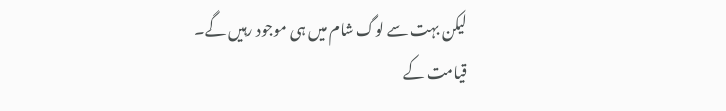لیکن بہت سے لوگ شام میں ہی موجود رہیں گے۔
قیامت کے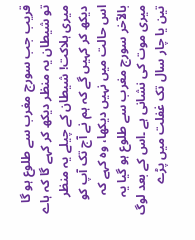قریب جب سورج مغرب سے طلوع ہو گا تو شیطان یہ منظر دیکھ کر کہے گا کہ ہاے میری ہلاکت! شیطان کے چیلے یہ منظر دیکھ کر کہیں گے کہ ہم نے آج تک آپ کو اس حالت میں نہیں دیکھا، وہ کہے کہ بالآخر سورج مغرب سے طلوع ہو گیا یہ میری موت کی نشانی ہے ۔اس کے بعد لوگ تین یا چار سال تک غفلت میں پڑے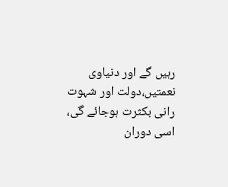رہیں گے اور دنیاوی نعمتیں،دولت اور شہوت رانی بکثرت ہوجائے گی، اسی دوران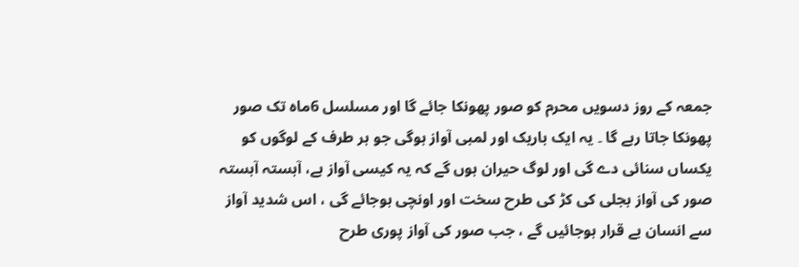جمعہ کے روز دسویں محرم کو صور پھونکا جائے گا اور مسلسل 6ماہ تک صور پھونکا جاتا رہے گا ۔ یہ ایک باریک اور لمبی آواز ہوگی جو ہر طرف کے لوگوں کو یکساں سنائی دے گی اور لوگ حیران ہوں گے کہ یہ کیسی آواز ہے، آہستہ آہستہ صور کی آواز بجلی کی کڑ کی طرح سخت اور اونچی ہوجائے گی ، اس شدید آواز سے انسان بے قرار ہوجائیں گے ، جب صور کی آواز پوری طرح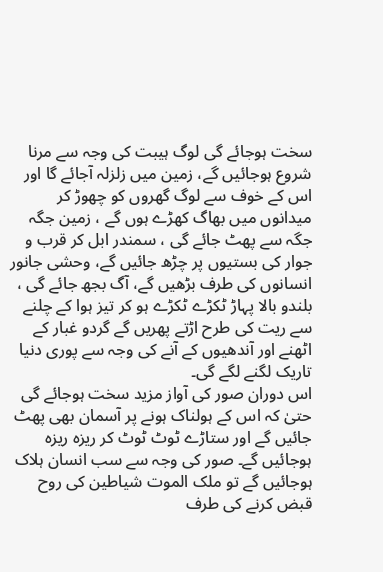سخت ہوجائے گی لوگ ہیبت کی وجہ سے مرنا شروع ہوجائیں گے، زمین میں زلزلہ آجائے گا اور اس کے خوف سے لوگ گھروں کو چھوڑ کر میدانوں میں بھاگ کھڑے ہوں گے ، زمین جگہ جگہ سے پھٹ جائے گی ، سمندر ابل کر قرب و جوار کی بستیوں پر چڑھ جائیں گے، وحشی جانور انسانوں کی طرف بڑھیں گے، آگ بجھ جائے گی ، بلندو بالا پہاڑ ٹکڑے ٹکڑے ہو کر تیز ہوا کے چلنے سے ریت کی طرح اڑتے پھریں گے گردو غبار کے اٹھنے اور آندھیوں کے آنے کی وجہ سے پوری دنیا تاریک لگنے لگے گی۔
اس دوران صور کی آواز مزید سخت ہوجائے گی حتیٰ کہ اس کے ہولناک ہونے پر آسمان بھی پھٹ جائیں گے اور ستاڑے ٹوٹ ٹوٹ کر ریزہ ریزہ ہوجائیں گے۔ صور کی وجہ سے سب انسان ہلاک ہوجائیں گے تو ملک الموت شیاطین کی روح قبض کرنے کی طرف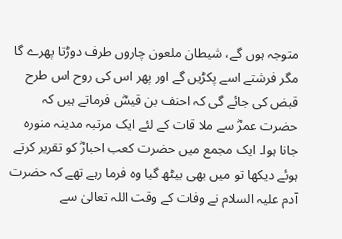متوجہ ہوں گے، شیطان ملعون چاروں طرف دوڑتا پھرے گا مگر فرشتے اسے پکڑیں گے اور پھر اس کی روح اس طرح قبض کی جائے گی کہ احنف بن قیسؓ فرماتے ہیں کہ حضرت عمرؓ سے ملا قات کے لئے ایک مرتبہ مدینہ منورہ جانا ہوا۔ ایک مجمع میں حضرت کعب احبارؓ کو تقریر کرتے ہوئے دیکھا تو میں بھی بیٹھ گیا وہ فرما رہے تھے کہ حضرت آدم علیہ السلام نے وفات کے وقت اللہ تعالیٰ سے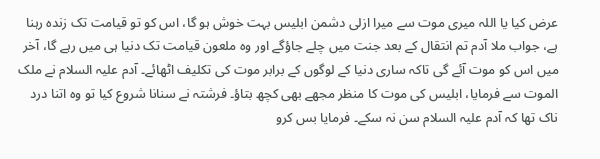عرض کیا یا اللہ میری موت سے میرا ازلی دشمن ابلیس بہت خوش ہو گا، اس کو تو قیامت تک زندہ رہنا ہے، جواب ملا آدم تم انتقال کے بعد جنت میں چلے جاؤگے اور وہ ملعون قیامت تک دنیا ہی میں رہے گا، آخر میں اس کو موت آئے گی تاکہ ساری دنیا کے لوگوں کے برابر موت کی تکلیف اٹھائے۔ آدم علیہ السلام نے ملک الموت سے فرمایا، ابلیس کی موت کا منظر مجھے بھی کچھ بتاؤ۔ فرشتہ نے سنانا شروع کیا تو وہ اتنا درد ناک تھا کہ آدم علیہ السلام سن نہ سکے۔ فرمایا بس کرو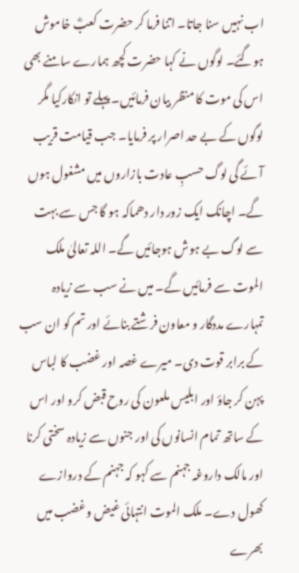اب نہیں سنا جاتا۔ اتنا فرما کر حضرت کعبؓ خاموش ہوگئے۔ لوگوں نے کہا حضرت کچھ ہمارے سامنے بھی اس کی موت کا منظر بیان فرمائیں۔ پہلے تو انکارکیا مگر لوگوں کے بے حد اصرار پر فرمایا۔ جب قیامت قریب آئے گی لوگ حسبِ عادت بازاروں میں مشغول ہوں گے۔ اچانک ایک زور دار دھماکہ ہو گا جس سے بہت سے لوگ بے ہوش ہوجائیں گے۔ اللہ تعالیٰ ملک الموت سے فرمائیں گے۔ میں نے سب سے زیادہ تمہارے مددگار و معاون فرشتے بنائے اور تم کو ان سب کے برابر قوت دی۔ میرے غصہ اور غضب کا لباس پہن کر جاؤ اور ابلیس ملعون کی روح قبض کرو اور اس کے ساتھ تمام انسانوں کی اور جنوں سے زیادہ سختی کرنا اور مالک داروغہ جہنم سے کہو کہ جہنم کے دروازے کھول دے۔ ملک الموت انتہائی غیض وغضب میں بھرے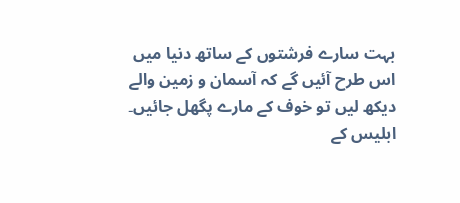بہت سارے فرشتوں کے ساتھ دنیا میں اس طرح آئیں گے کہ آسمان و زمین والے دیکھ لیں تو خوف کے مارے پگھل جائیں۔ ابلیس کے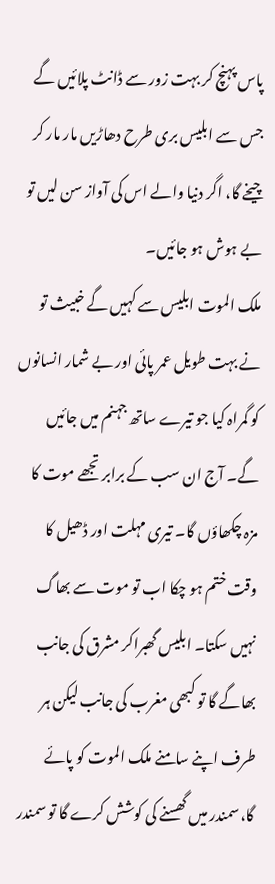پاس پہنچ کر بہت زور سے ڈانٹ پلائیں گے جس سے ابلیس بری طرح دھاڑیں مار مار کر چیخے گا، اگر دنیا والے اس کی آواز سن لیں تو بے ہوش ہو جائیں۔
ملک الموت ابلیس سے کہیں گے خبیث تو نے بہت طویل عمر پائی اور بے شمار انسانوں کو گمراہ کیا جو تیرے ساتھ جہنم میں جائیں گے۔ آج ان سب کے برابر تجھے موت کا مزہ چکھاؤں گا۔ تیری مہلت اور ڈھیل کا وقت ختم ہو چکا اب تو موت سے بھاگ نہیں سکتا۔ ابلیس گھبراکر مشرق کی جانب بھاگے گا تو کبھی مغرب کی جانب لیکن ہر طرف اپنے سامنے ملک الموت کو پائے گا،سمندر میں گھسنے کی کوشش کرے گا تو سمندر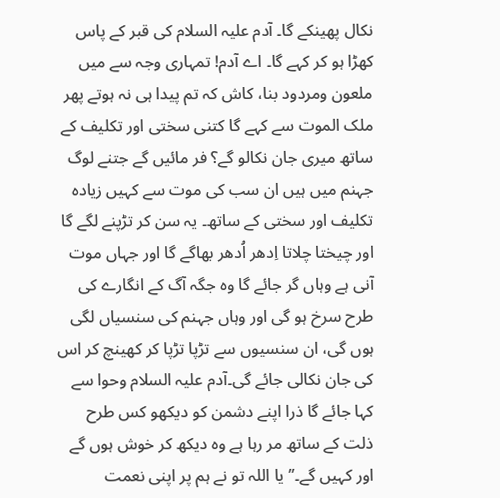نکال پھینکے گا۔ آدم علیہ السلام کی قبر کے پاس کھڑا ہو کر کہے گا۔ اے آدم! تمہاری وجہ سے میں ملعون ومردود بنا، کاش کہ تم پیدا ہی نہ ہوتے پھر ملک الموت سے کہے گا کتنی سختی اور تکلیف کے ساتھ میری جان نکالو گے؟ فر مائیں گے جتنے لوگ جہنم میں ہیں ان سب کی موت سے کہیں زیادہ تکلیف اور سختی کے ساتھ۔ یہ سن کر تڑپنے لگے گا اور چیختا چلاتا اِدھر اُدھر بھاگے گا اور جہاں موت آنی ہے وہاں گر جائے گا وہ جگہ آگ کے انگارے کی طرح سرخ ہو گی اور وہاں جہنم کی سنسیاں لگی ہوں گی، ان سنسیوں سے تڑپا تڑپا کر کھینچ کر اس کی جان نکالی جائے گی۔آدم علیہ السلام وحوا سے کہا جائے گا ذرا اپنے دشمن کو دیکھو کس طرح ذلت کے ساتھ مر رہا ہے وہ دیکھ کر خوش ہوں گے اور کہیں گے۔’’یا اللہ تو نے ہم پر اپنی نعمت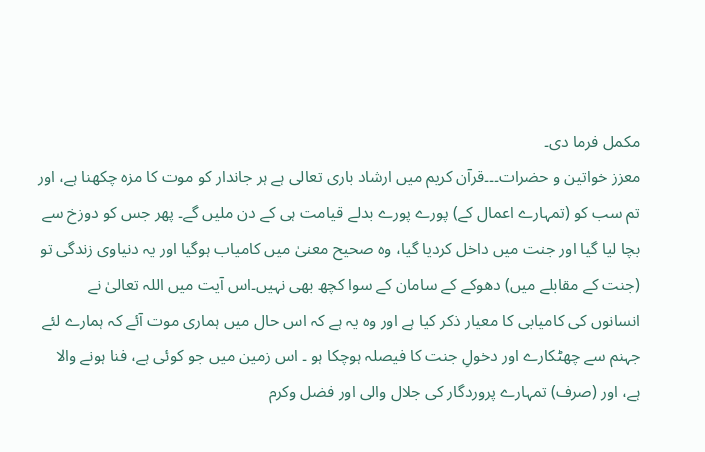مکمل فرما دی۔
معزز خواتین و حضرات۔۔۔قرآن کریم میں ارشاد باری تعالی ہے ہر جاندار کو موت کا مزہ چکھنا ہے، اور تم سب کو (تمہارے اعمال کے) پورے پورے بدلے قیامت ہی کے دن ملیں گے۔ پھر جس کو دوزخ سے بچا لیا گیا اور جنت میں داخل کردیا گیا، وہ صحیح معنیٰ میں کامیاب ہوگیا اور یہ دنیاوی زندگی تو (جنت کے مقابلے میں) دھوکے کے سامان کے سوا کچھ بھی نہیں۔اس آیت میں اللہ تعالیٰ نے انسانوں کی کامیابی کا معیار ذکر کیا ہے اور وہ یہ ہے کہ اس حال میں ہماری موت آئے کہ ہمارے لئے جہنم سے چھٹکارے اور دخولِ جنت کا فیصلہ ہوچکا ہو ۔ اس زمین میں جو کوئی ہے، فنا ہونے والا ہے، اور (صرف) تمہارے پروردگار کی جلال والی اور فضل وکرم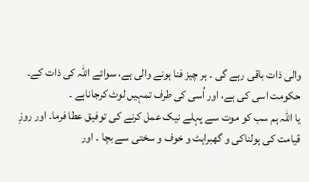والی ذات باقی رہے گی ۔ ہر چیز فنا ہونے والی ہے، سوائے اللہ کی ذات کے۔
حکومت اسی کی ہے، اور اُسی کی طرف تمہیں لوٹ کرجاناہے ۔
یا اللہ ہم سب کو موت سے پہلے نیک عمل کرنے کی توفیق عطا فرما۔ اور روزِ قیامت کی ہولناکی و گھبراہٹ و خوف و سختی سے بچا ۔ اور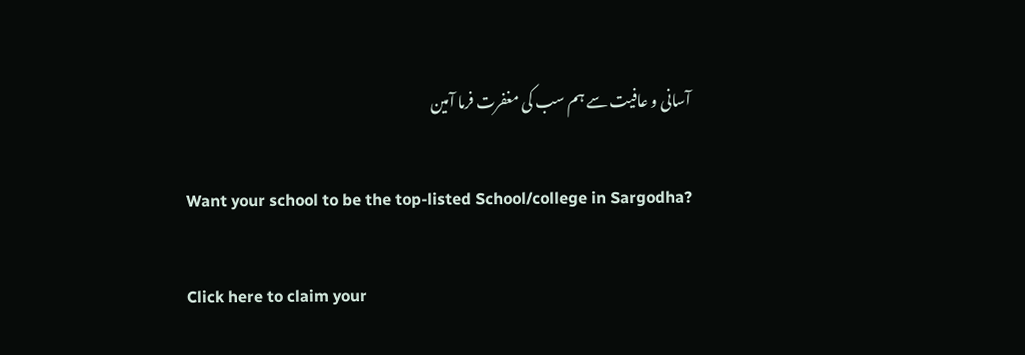آسانی و عافیت سے ہم سب کی مغفرت فرما آمین

Want your school to be the top-listed School/college in Sargodha?

Click here to claim your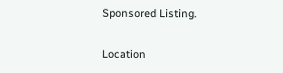Sponsored Listing.

Location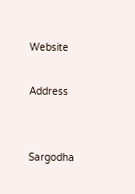Website

Address


Sargodha